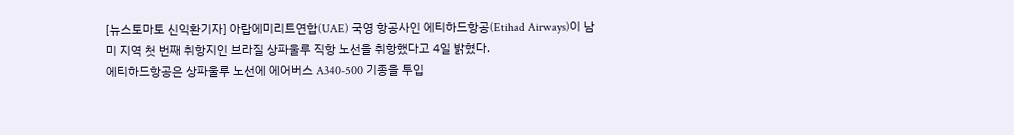[뉴스토마토 신익환기자] 아랍에미리트연합(UAE) 국영 항공사인 에티하드항공(Etihad Airways)이 남미 지역 첫 번째 취항지인 브라질 상파울루 직항 노선을 취항했다고 4일 밝혔다.
에티하드항공은 상파울루 노선에 에어버스 A340-500 기종을 투입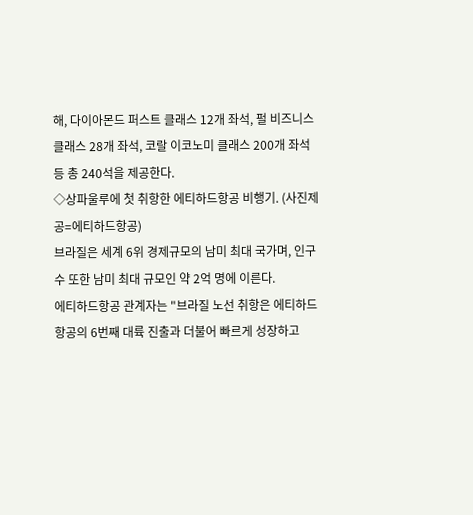해, 다이아몬드 퍼스트 클래스 12개 좌석, 펄 비즈니스 클래스 28개 좌석, 코랄 이코노미 클래스 200개 좌석 등 총 240석을 제공한다.
◇상파울루에 첫 취항한 에티하드항공 비행기. (사진제공=에티하드항공)
브라질은 세계 6위 경제규모의 남미 최대 국가며, 인구 수 또한 남미 최대 규모인 약 2억 명에 이른다.
에티하드항공 관계자는 "브라질 노선 취항은 에티하드항공의 6번째 대륙 진출과 더불어 빠르게 성장하고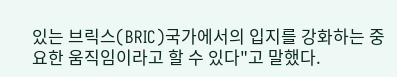있는 브릭스(BRIC)국가에서의 입지를 강화하는 중요한 움직임이라고 할 수 있다"고 말했다.